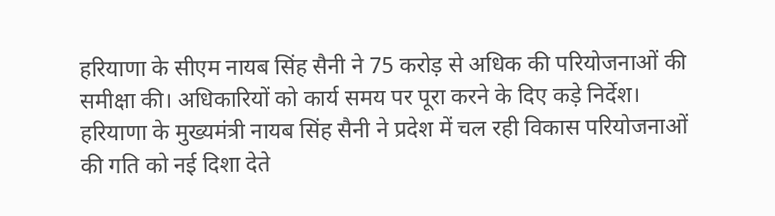हरियाणा के सीएम नायब सिंह सैनी ने 75 करोड़ से अधिक की परियोजनाओं की समीक्षा की। अधिकारियों को कार्य समय पर पूरा करने के दिए कड़े निर्देश।
हरियाणा के मुख्यमंत्री नायब सिंह सैनी ने प्रदेश में चल रही विकास परियोजनाओं की गति को नई दिशा देते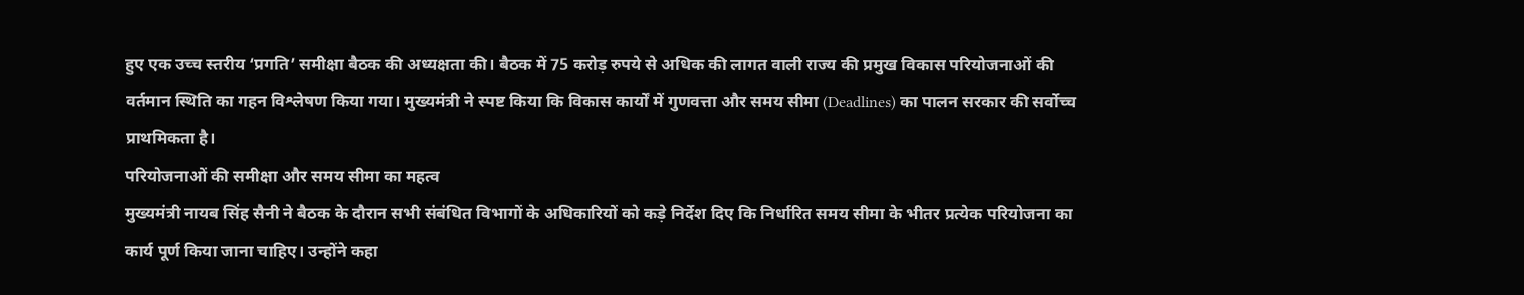हुए एक उच्च स्तरीय ‘प्रगति’ समीक्षा बैठक की अध्यक्षता की। बैठक में 75 करोड़ रुपये से अधिक की लागत वाली राज्य की प्रमुख विकास परियोजनाओं की वर्तमान स्थिति का गहन विश्लेषण किया गया। मुख्यमंत्री ने स्पष्ट किया कि विकास कार्यों में गुणवत्ता और समय सीमा (Deadlines) का पालन सरकार की सर्वोच्च प्राथमिकता है।
परियोजनाओं की समीक्षा और समय सीमा का महत्व
मुख्यमंत्री नायब सिंह सैनी ने बैठक के दौरान सभी संबंधित विभागों के अधिकारियों को कड़े निर्देश दिए कि निर्धारित समय सीमा के भीतर प्रत्येक परियोजना का कार्य पूर्ण किया जाना चाहिए। उन्होंने कहा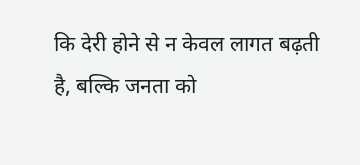कि देरी होने से न केवल लागत बढ़ती है, बल्कि जनता को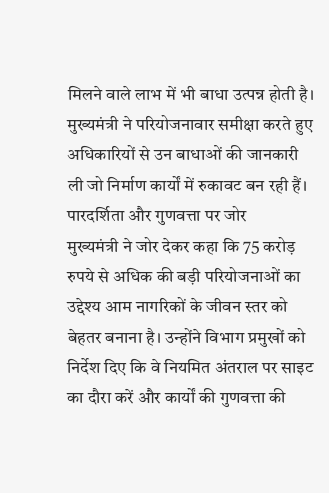मिलने वाले लाभ में भी बाधा उत्पन्न होती है। मुख्यमंत्री ने परियोजनावार समीक्षा करते हुए अधिकारियों से उन बाधाओं की जानकारी ली जो निर्माण कार्यों में रुकावट बन रही हैं।
पारदर्शिता और गुणवत्ता पर जोर
मुख्यमंत्री ने जोर देकर कहा कि 75 करोड़ रुपये से अधिक की बड़ी परियोजनाओं का उद्देश्य आम नागरिकों के जीवन स्तर को बेहतर बनाना है। उन्होंने विभाग प्रमुखों को निर्देश दिए कि वे नियमित अंतराल पर साइट का दौरा करें और कार्यों की गुणवत्ता की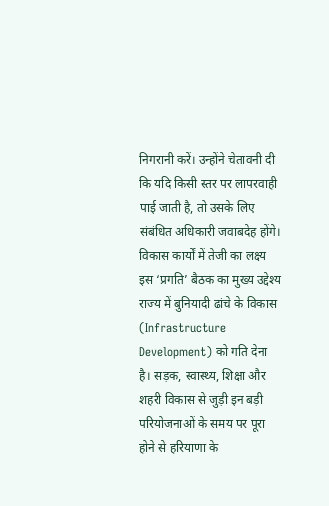निगरानी करें। उन्होंने चेतावनी दी कि यदि किसी स्तर पर लापरवाही पाई जाती है, तो उसके लिए संबंधित अधिकारी जवाबदेह होंगे।
विकास कार्यों में तेजी का लक्ष्य
इस ‘प्रगति’ बैठक का मुख्य उद्देश्य राज्य में बुनियादी ढांचे के विकास (Infrastructure Development) को गति देना है। सड़क, स्वास्थ्य, शिक्षा और शहरी विकास से जुड़ी इन बड़ी परियोजनाओं के समय पर पूरा होने से हरियाणा के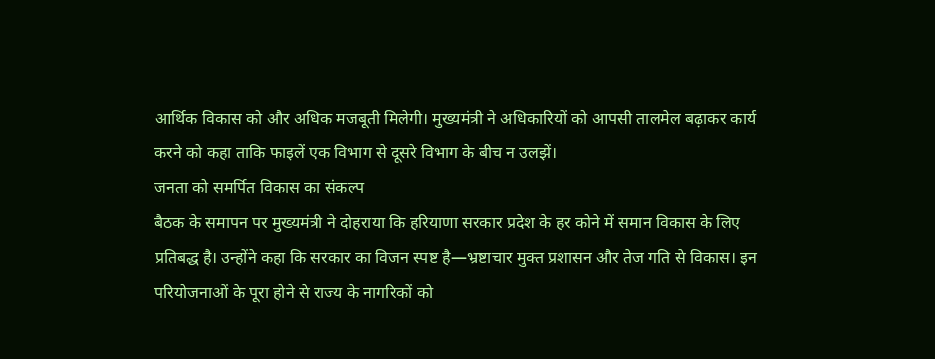आर्थिक विकास को और अधिक मजबूती मिलेगी। मुख्यमंत्री ने अधिकारियों को आपसी तालमेल बढ़ाकर कार्य करने को कहा ताकि फाइलें एक विभाग से दूसरे विभाग के बीच न उलझें।
जनता को समर्पित विकास का संकल्प
बैठक के समापन पर मुख्यमंत्री ने दोहराया कि हरियाणा सरकार प्रदेश के हर कोने में समान विकास के लिए प्रतिबद्ध है। उन्होंने कहा कि सरकार का विजन स्पष्ट है—भ्रष्टाचार मुक्त प्रशासन और तेज गति से विकास। इन परियोजनाओं के पूरा होने से राज्य के नागरिकों को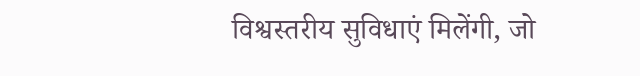विश्वस्तरीय सुविधाएं मिलेंगी, जो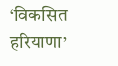‘विकसित हरियाणा’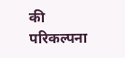की परिकल्पना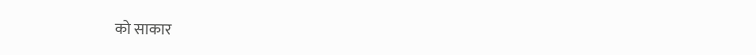को साकार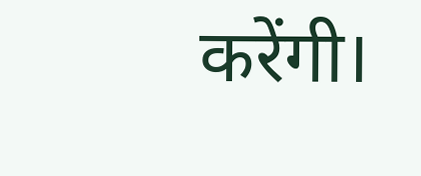करेंगी।